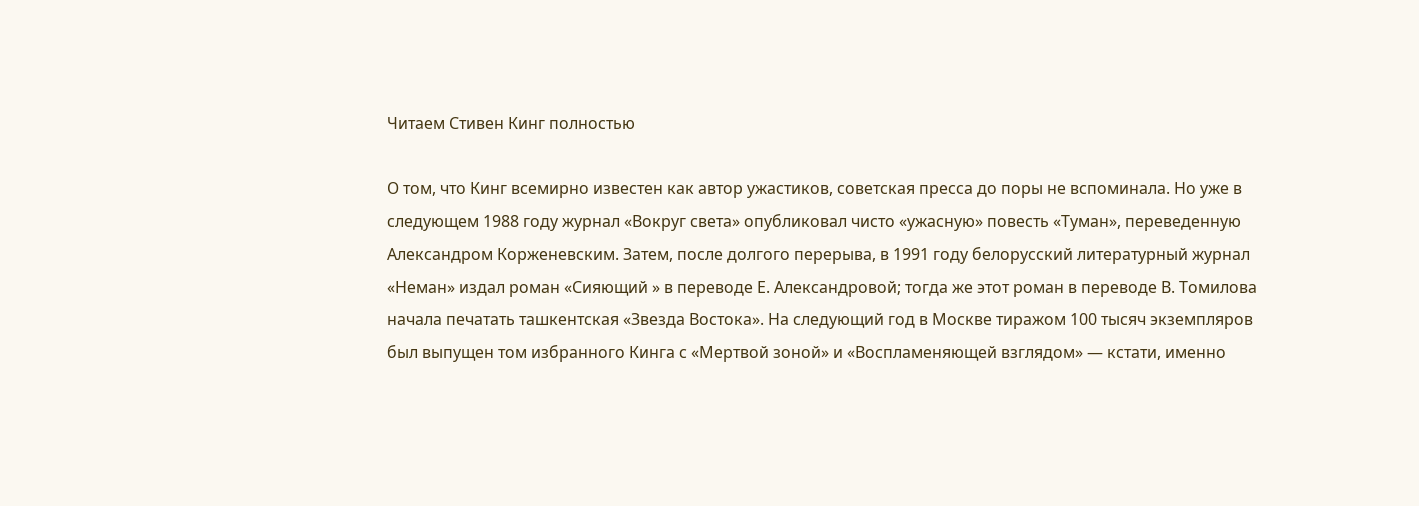Читаем Стивен Кинг полностью

О том, что Кинг всемирно известен как автор ужастиков, советская пресса до поры не вспоминала. Но уже в следующем 1988 году журнал «Вокруг света» опубликовал чисто «ужасную» повесть «Туман», переведенную Александром Корженевским. Затем, после долгого перерыва, в 1991 году белорусский литературный журнал «Неман» издал роман «Сияющий » в переводе Е. Александровой; тогда же этот роман в переводе В. Томилова начала печатать ташкентская «Звезда Востока». На следующий год в Москве тиражом 100 тысяч экземпляров был выпущен том избранного Кинга с «Мертвой зоной» и «Воспламеняющей взглядом» — кстати, именно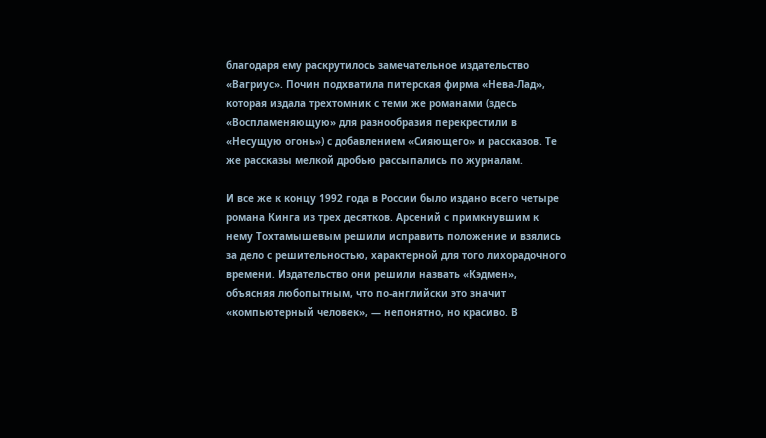благодаря ему раскрутилось замечательное издательство «Вагриус». Почин подхватила питерская фирма «Нева-Лад», которая издала трехтомник с теми же романами (здесь «Воспламеняющую» для разнообразия перекрестили в «Несущую огонь») с добавлением «Сияющего» и рассказов. Те же рассказы мелкой дробью рассыпались по журналам.

И все же к концу 1992 года в России было издано всего четыре романа Кинга из трех десятков. Арсений с примкнувшим к нему Тохтамышевым решили исправить положение и взялись за дело с решительностью, характерной для того лихорадочного времени. Издательство они решили назвать «Кэдмен», объясняя любопытным, что по-английски это значит «компьютерный человек», — непонятно, но красиво. В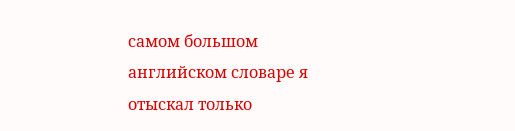самом большом английском словаре я отыскал только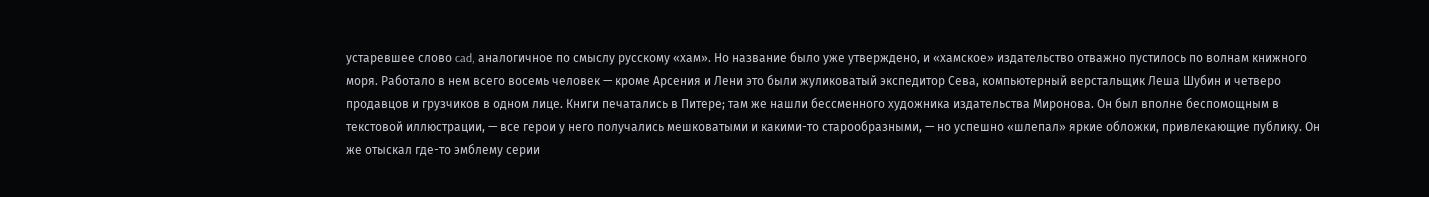устаревшее слово cad, аналогичное по смыслу русскому «хам». Но название было уже утверждено, и «хамское» издательство отважно пустилось по волнам книжного моря. Работало в нем всего восемь человек — кроме Арсения и Лени это были жуликоватый экспедитор Сева, компьютерный верстальщик Леша Шубин и четверо продавцов и грузчиков в одном лице. Книги печатались в Питере; там же нашли бессменного художника издательства Миронова. Он был вполне беспомощным в текстовой иллюстрации, — все герои у него получались мешковатыми и какими-то старообразными, — но успешно «шлепал» яркие обложки, привлекающие публику. Он же отыскал где-то эмблему серии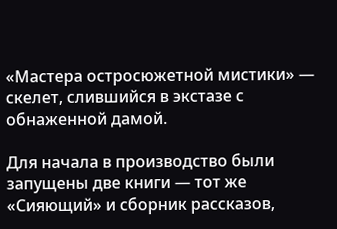«Мастера остросюжетной мистики» — скелет, слившийся в экстазе с обнаженной дамой.

Для начала в производство были запущены две книги — тот же «Сияющий» и сборник рассказов,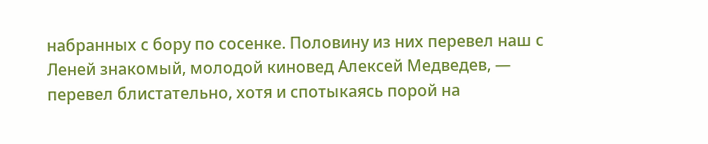набранных с бору по сосенке. Половину из них перевел наш с Леней знакомый, молодой киновед Алексей Медведев, — перевел блистательно, хотя и спотыкаясь порой на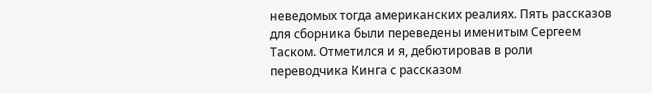неведомых тогда американских реалиях. Пять рассказов для сборника были переведены именитым Сергеем Таском. Отметился и я, дебютировав в роли переводчика Кинга с рассказом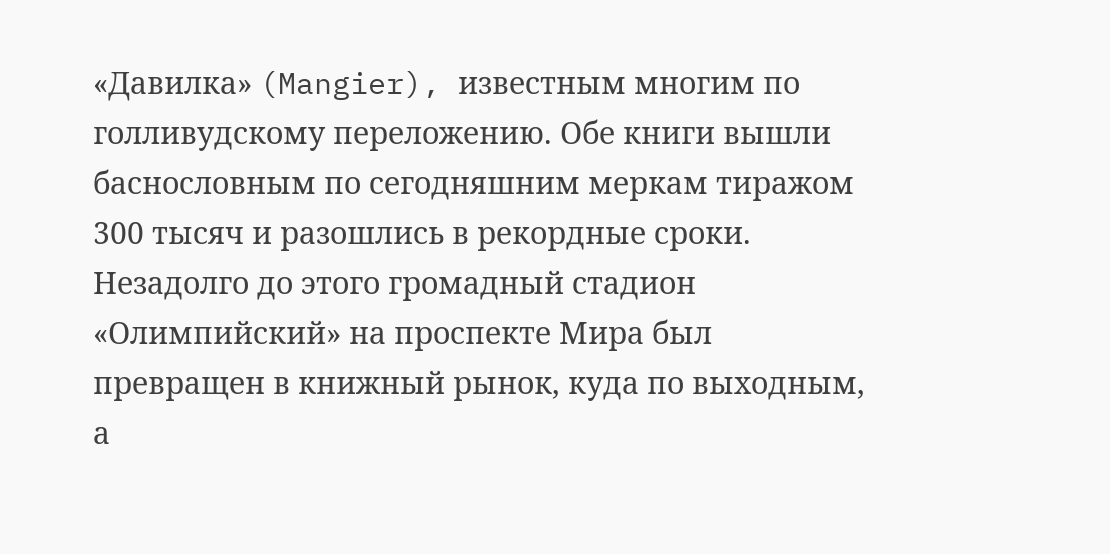«Давилка» (Mangier), известным многим по голливудскому переложению. Обе книги вышли баснословным по сегодняшним меркам тиражом 300 тысяч и разошлись в рекордные сроки. Незадолго до этого громадный стадион «Олимпийский» на проспекте Мира был превращен в книжный рынок, куда по выходным, а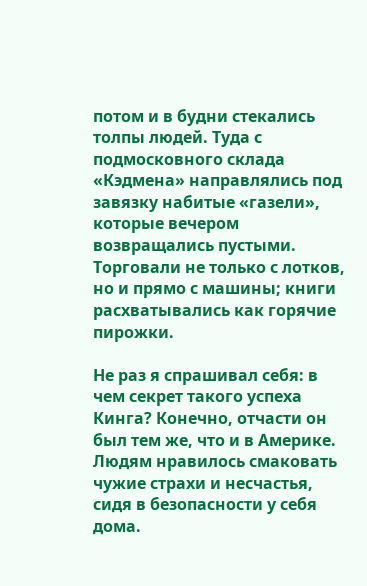потом и в будни стекались толпы людей. Туда с подмосковного склада «Кэдмена» направлялись под завязку набитые «газели», которые вечером возвращались пустыми. Торговали не только с лотков, но и прямо с машины; книги расхватывались как горячие пирожки.

Не раз я спрашивал себя: в чем секрет такого успеха Кинга? Конечно, отчасти он был тем же, что и в Америке. Людям нравилось смаковать чужие страхи и несчастья, сидя в безопасности у себя дома.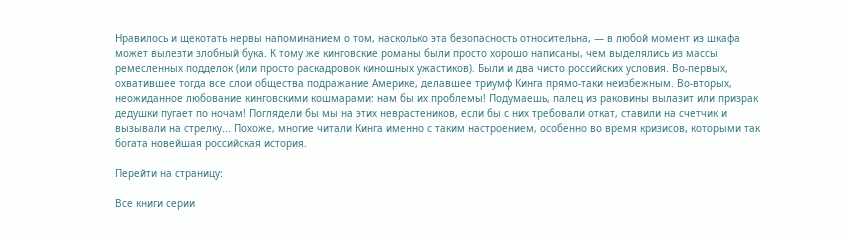Нравилось и щекотать нервы напоминанием о том, насколько эта безопасность относительна, — в любой момент из шкафа может вылезти злобный бука. К тому же кинговские романы были просто хорошо написаны, чем выделялись из массы ремесленных подделок (или просто раскадровок киношных ужастиков). Были и два чисто российских условия. Во-первых, охватившее тогда все слои общества подражание Америке, делавшее триумф Кинга прямо-таки неизбежным. Во-вторых, неожиданное любование кинговскими кошмарами: нам бы их проблемы! Подумаешь, палец из раковины вылазит или призрак дедушки пугает по ночам! Поглядели бы мы на этих неврастеников, если бы с них требовали откат, ставили на счетчик и вызывали на стрелку... Похоже, многие читали Кинга именно с таким настроением, особенно во время кризисов, которыми так богата новейшая российская история.

Перейти на страницу:

Все книги серии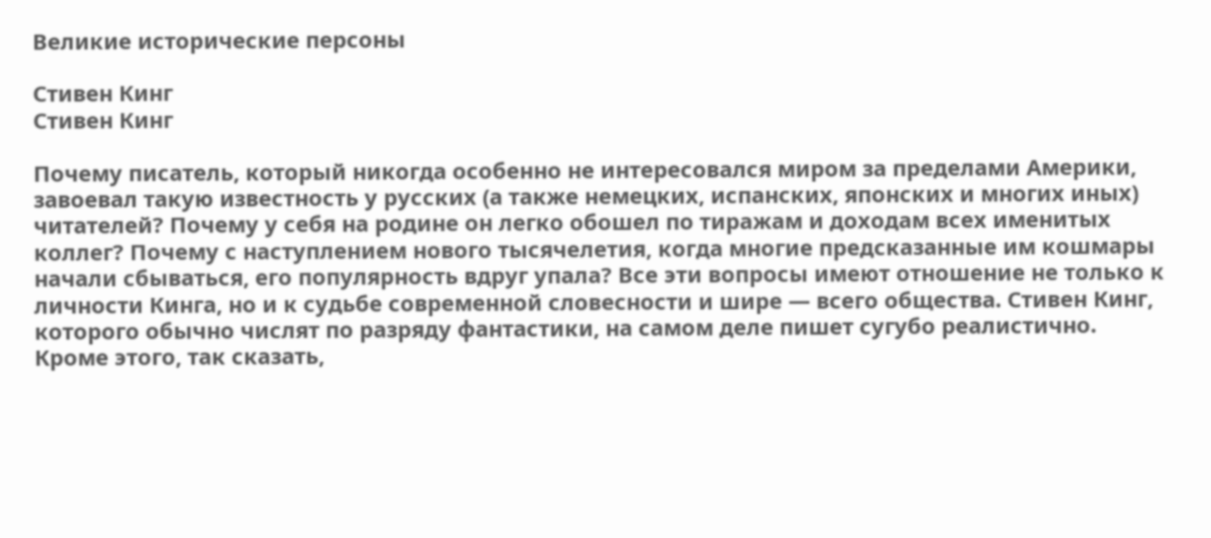Великие исторические персоны

Стивен Кинг
Стивен Кинг

Почему писатель, который никогда особенно не интересовался миром за пределами Америки, завоевал такую известность у русских (а также немецких, испанских, японских и многих иных) читателей? Почему у себя на родине он легко обошел по тиражам и доходам всех именитых коллег? Почему с наступлением нового тысячелетия, когда многие предсказанные им кошмары начали сбываться, его популярность вдруг упала? Все эти вопросы имеют отношение не только к личности Кинга, но и к судьбе современной словесности и шире — всего общества. Стивен Кинг, которого обычно числят по разряду фантастики, на самом деле пишет сугубо реалистично. Кроме этого, так сказать,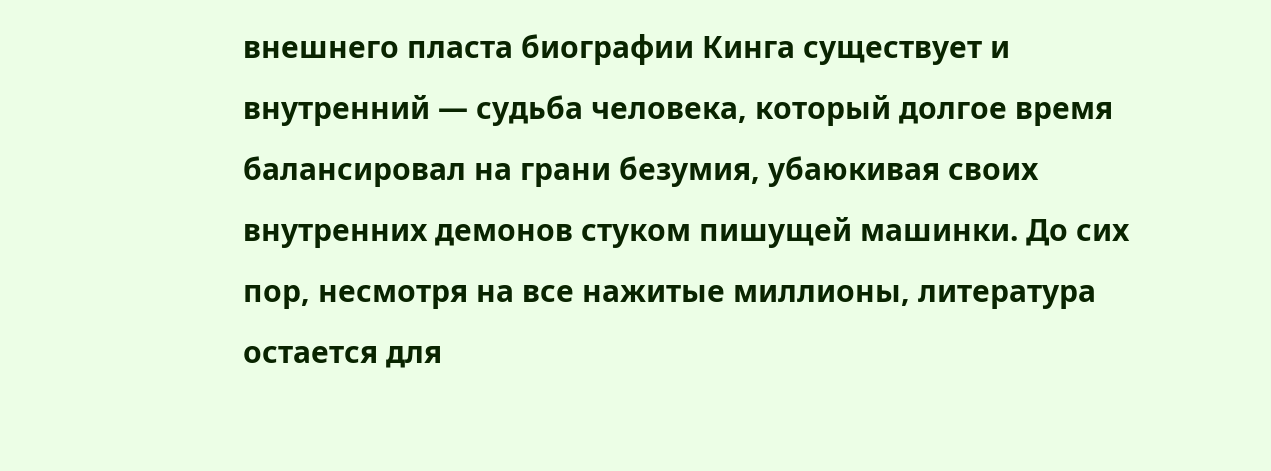внешнего пласта биографии Кинга существует и внутренний — судьба человека, который долгое время балансировал на грани безумия, убаюкивая своих внутренних демонов стуком пишущей машинки. До сих пор, несмотря на все нажитые миллионы, литература остается для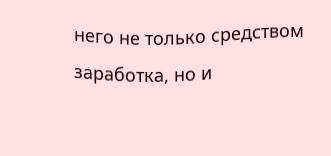него не только средством заработка, но и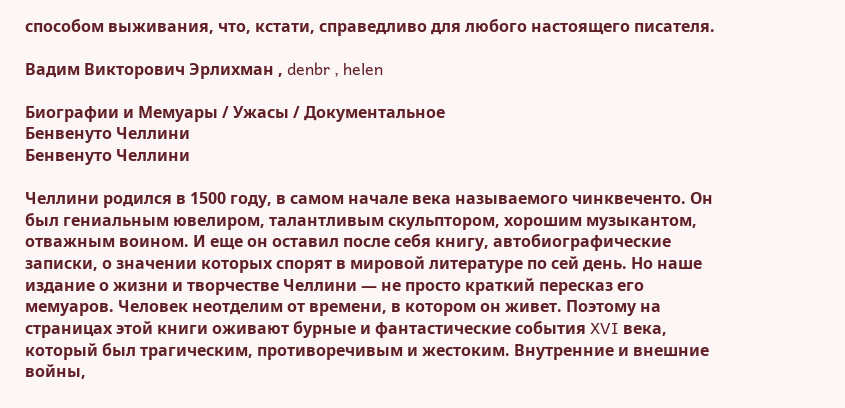способом выживания, что, кстати, справедливо для любого настоящего писателя.

Вадим Викторович Эрлихман , denbr , helen

Биографии и Мемуары / Ужасы / Документальное
Бенвенуто Челлини
Бенвенуто Челлини

Челлини родился в 1500 году, в самом начале века называемого чинквеченто. Он был гениальным ювелиром, талантливым скульптором, хорошим музыкантом, отважным воином. И еще он оставил после себя книгу, автобиографические записки, о значении которых спорят в мировой литературе по сей день. Но наше издание о жизни и творчестве Челлини — не просто краткий пересказ его мемуаров. Человек неотделим от времени, в котором он живет. Поэтому на страницах этой книги оживают бурные и фантастические события XVI века, который был трагическим, противоречивым и жестоким. Внутренние и внешние войны,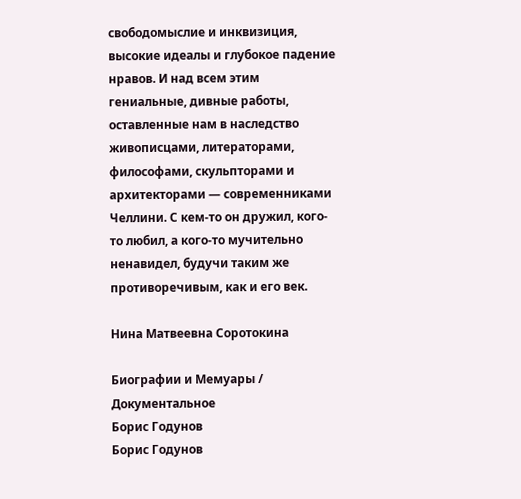свободомыслие и инквизиция, высокие идеалы и глубокое падение нравов. И над всем этим гениальные, дивные работы, оставленные нам в наследство живописцами, литераторами, философами, скульпторами и архитекторами — современниками Челлини. С кем-то он дружил, кого-то любил, а кого-то мучительно ненавидел, будучи таким же противоречивым, как и его век.

Нина Матвеевна Соротокина

Биографии и Мемуары / Документальное
Борис Годунов
Борис Годунов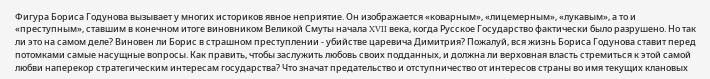Фигура Бориса Годунова вызывает у многих историков явное неприятие. Он изображается «коварным», «лицемерным», «лукавым», а то и «преступным», ставшим в конечном итоге виновником Великой Смуты начала XVII века, когда Русское Государство фактически было разрушено. Но так ли это на самом деле? Виновен ли Борис в страшном преступлении - убийстве царевича Димитрия? Пожалуй, вся жизнь Бориса Годунова ставит перед потомками самые насущные вопросы. Как править, чтобы заслужить любовь своих подданных, и должна ли верховная власть стремиться к этой самой любви наперекор стратегическим интересам государства? Что значат предательство и отступничество от интересов страны во имя текущих клановых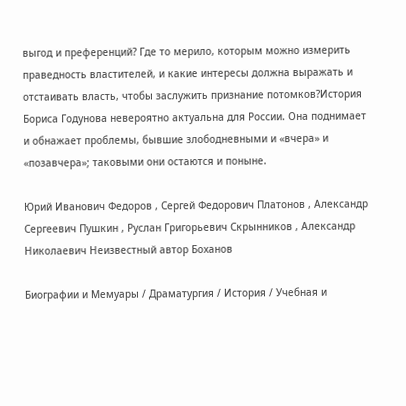выгод и преференций? Где то мерило, которым можно измерить праведность властителей, и какие интересы должна выражать и отстаивать власть, чтобы заслужить признание потомков?История Бориса Годунова невероятно актуальна для России. Она поднимает и обнажает проблемы, бывшие злободневными и «вчера» и «позавчера»; таковыми они остаются и поныне.

Юрий Иванович Федоров , Сергей Федорович Платонов , Александр Сергеевич Пушкин , Руслан Григорьевич Скрынников , Александр Николаевич Неизвестный автор Боханов

Биографии и Мемуары / Драматургия / История / Учебная и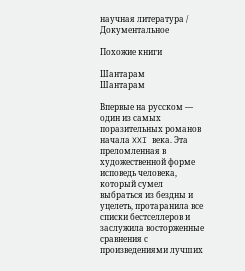научная литература / Документальное

Похожие книги

Шантарам
Шантарам

Впервые на русском — один из самых поразительных романов начала XXI века. Эта преломленная в художественной форме исповедь человека, который сумел выбраться из бездны и уцелеть, протаранила все списки бестселлеров и заслужила восторженные сравнения с произведениями лучших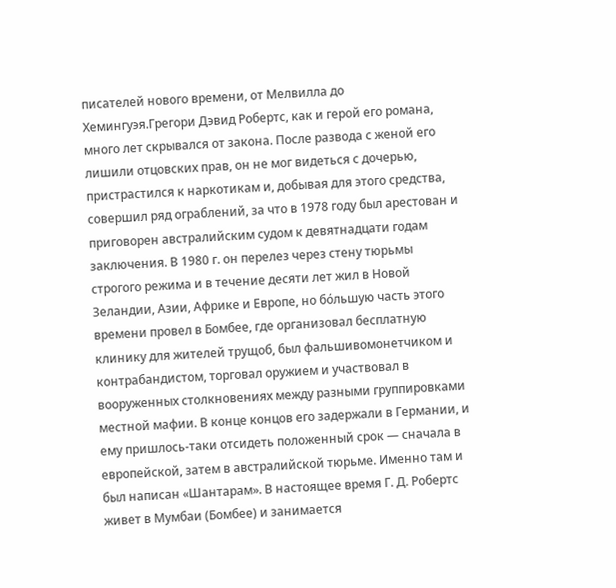писателей нового времени, от Мелвилла до Хемингуэя.Грегори Дэвид Робертс, как и герой его романа, много лет скрывался от закона. После развода с женой его лишили отцовских прав, он не мог видеться с дочерью, пристрастился к наркотикам и, добывая для этого средства, совершил ряд ограблений, за что в 1978 году был арестован и приговорен австралийским судом к девятнадцати годам заключения. В 1980 г. он перелез через стену тюрьмы строгого режима и в течение десяти лет жил в Новой Зеландии, Азии, Африке и Европе, но бόльшую часть этого времени провел в Бомбее, где организовал бесплатную клинику для жителей трущоб, был фальшивомонетчиком и контрабандистом, торговал оружием и участвовал в вооруженных столкновениях между разными группировками местной мафии. В конце концов его задержали в Германии, и ему пришлось-таки отсидеть положенный срок — сначала в европейской, затем в австралийской тюрьме. Именно там и был написан «Шантарам». В настоящее время Г. Д. Робертс живет в Мумбаи (Бомбее) и занимается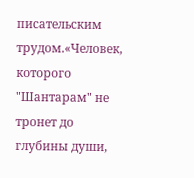писательским трудом.«Человек, которого "Шантарам" не тронет до глубины души,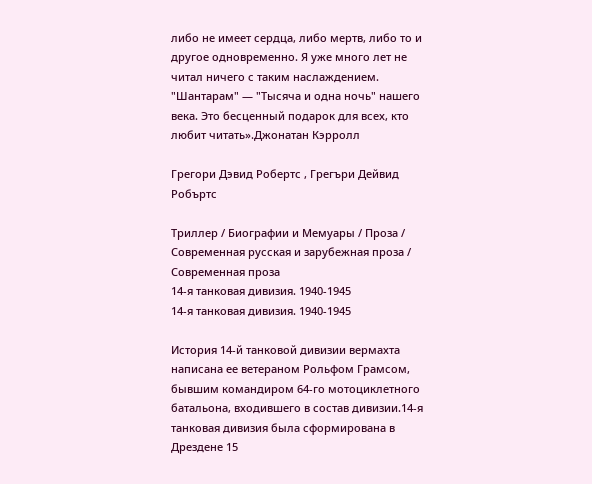либо не имеет сердца, либо мертв, либо то и другое одновременно. Я уже много лет не читал ничего с таким наслаждением. "Шантарам" — "Тысяча и одна ночь" нашего века. Это бесценный подарок для всех, кто любит читать».Джонатан Кэрролл

Грегори Дэвид Робертс , Грегъри Дейвид Робъртс

Триллер / Биографии и Мемуары / Проза / Современная русская и зарубежная проза / Современная проза
14-я танковая дивизия. 1940-1945
14-я танковая дивизия. 1940-1945

История 14-й танковой дивизии вермахта написана ее ветераном Рольфом Грамсом, бывшим командиром 64-го мотоциклетного батальона, входившего в состав дивизии.14-я танковая дивизия была сформирована в Дрездене 15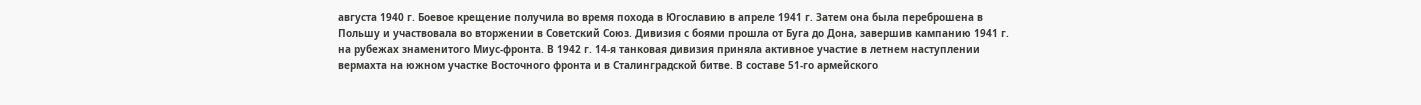августа 1940 г. Боевое крещение получила во время похода в Югославию в апреле 1941 г. Затем она была переброшена в Польшу и участвовала во вторжении в Советский Союз. Дивизия с боями прошла от Буга до Дона, завершив кампанию 1941 г. на рубежах знаменитого Миус-фронта. В 1942 г. 14-я танковая дивизия приняла активное участие в летнем наступлении вермахта на южном участке Восточного фронта и в Сталинградской битве. В составе 51-го армейского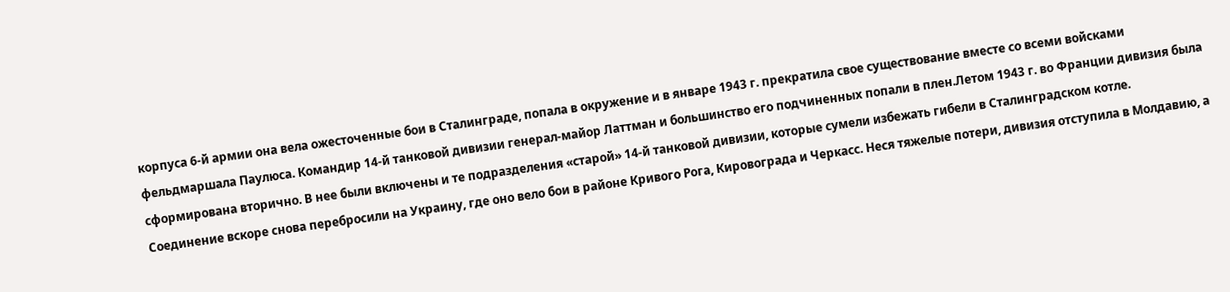корпуса 6-й армии она вела ожесточенные бои в Сталинграде, попала в окружение и в январе 1943 г. прекратила свое существование вместе со всеми войсками фельдмаршала Паулюса. Командир 14-й танковой дивизии генерал-майор Латтман и большинство его подчиненных попали в плен.Летом 1943 г. во Франции дивизия была сформирована вторично. В нее были включены и те подразделения «старой» 14-й танковой дивизии, которые сумели избежать гибели в Сталинградском котле. Соединение вскоре снова перебросили на Украину, где оно вело бои в районе Кривого Рога, Кировограда и Черкасс. Неся тяжелые потери, дивизия отступила в Молдавию, а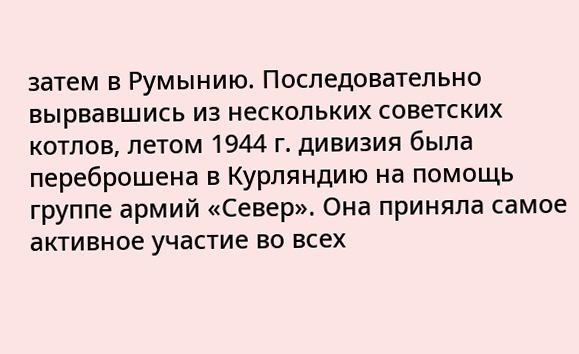затем в Румынию. Последовательно вырвавшись из нескольких советских котлов, летом 1944 г. дивизия была переброшена в Курляндию на помощь группе армий «Север». Она приняла самое активное участие во всех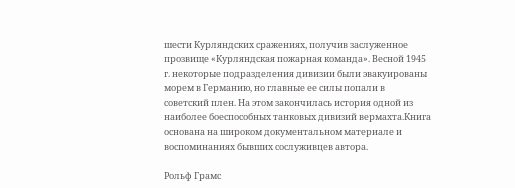шести Курляндских сражениях, получив заслуженное прозвище «Курляндская пожарная команда». Весной 1945 г. некоторые подразделения дивизии были эвакуированы морем в Германию, но главные ее силы попали в советский плен. На этом закончилась история одной из наиболее боеспособных танковых дивизий вермахта.Книга основана на широком документальном материале и воспоминаниях бывших сослуживцев автора.

Рольф Грамс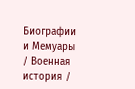Биографии и Мемуары / Военная история /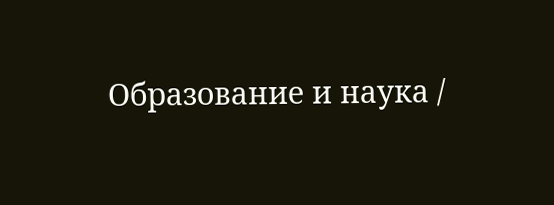Образование и наука /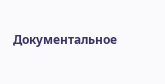Документальное